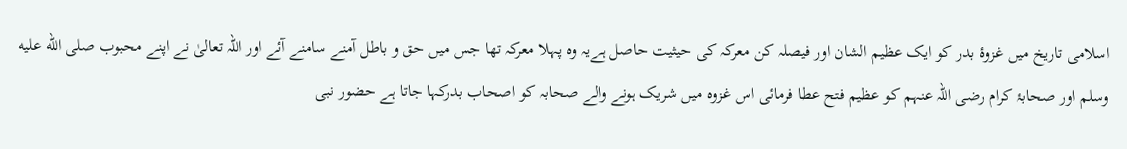اسلامی تاریخ میں غزوۂ بدر کو ایک عظیم الشان اور فیصلہ کن معرکہ کی حیثیت حاصل ہےیہ وہ پہلا معرکہ تھا جس میں حق و باطل آمنے سامنے آئے اور اللہ تعالیٰ نے اپنے محبوب صلى الله عليه وسلم اور صحابۂ کرام رضی اللہ عنہم کو عظیم فتح عطا فرمائی اس غزوہ میں شریک ہونے والے صحابہ کو اصحاب بدرکہا جاتا ہے حضور نبی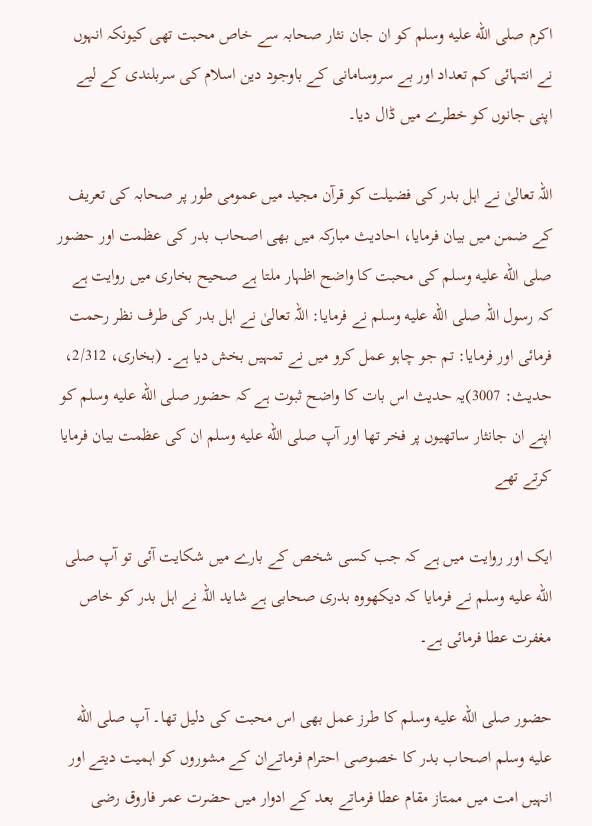اکرم صلى الله عليه وسلم کو ان جان نثار صحابہ سے خاص محبت تھی کیونکہ انہوں نے انتہائی کم تعداد اور بے سروسامانی کے باوجود دین اسلام کی سربلندی کے لیے اپنی جانوں کو خطرے میں ڈال دیا۔

اللہ تعالیٰ نے اہل بدر کی فضیلت کو قرآن مجید میں عمومی طور پر صحابہ کی تعریف کے ضمن میں بیان فرمایا، احادیث مبارکہ میں بھی اصحاب بدر کی عظمت اور حضور صلى الله عليه وسلم کی محبت کا واضح اظہار ملتا ہے صحیح بخاری میں روایت ہے کہ رسول اللہ صلى الله عليه وسلم نے فرمایا: اللہ تعالیٰ نے اہل بدر کی طرف نظر رحمت فرمائی اور فرمایا: تم جو چاہو عمل کرو میں نے تمہیں بخش دیا ہے۔ (بخاری، 2/312، حدیث: 3007)یہ حدیث اس بات کا واضح ثبوت ہے کہ حضور صلى الله عليه وسلم کو اپنے ان جانثار ساتھیوں پر فخر تھا اور آپ صلى الله عليه وسلم ان کی عظمت بیان فرمایا کرتے تھے

ایک اور روایت میں ہے کہ جب کسی شخص کے بارے میں شکایت آئی تو آپ صلى الله عليه وسلم نے فرمایا کہ دیکھووہ بدری صحابی ہے شاید اللہ نے اہل بدر کو خاص مغفرت عطا فرمائی ہے۔

حضور صلى الله عليه وسلم کا طرز عمل بھی اس محبت کی دلیل تھا۔ آپ صلى الله عليه وسلم اصحاب بدر کا خصوصی احترام فرماتےان کے مشوروں کو اہمیت دیتے اور انہیں امت میں ممتاز مقام عطا فرماتے بعد کے ادوار میں حضرت عمر فاروق رضی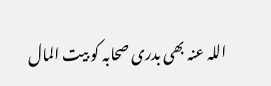اللہ عنہ بھی بدری صحابہ کو بیت المال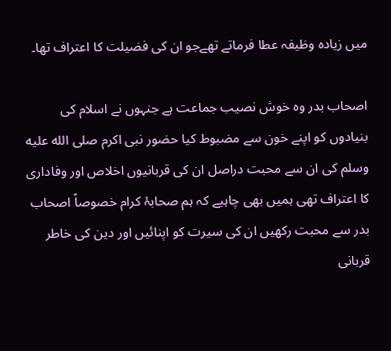میں زیادہ وظیفہ عطا فرماتے تھےجو ان کی فضیلت کا اعتراف تھا۔

اصحاب بدر وہ خوش نصیب جماعت ہے جنہوں نے اسلام کی بنیادوں کو اپنے خون سے مضبوط کیا حضور نبی اکرم صلى الله عليه وسلم کی ان سے محبت دراصل ان کی قربانیوں اخلاص اور وفاداری کا اعتراف تھی ہمیں بھی چاہیے کہ ہم صحابۂ کرام خصوصاً اصحاب بدر سے محبت رکھیں ان کی سیرت کو اپنائیں اور دین کی خاطر قربانی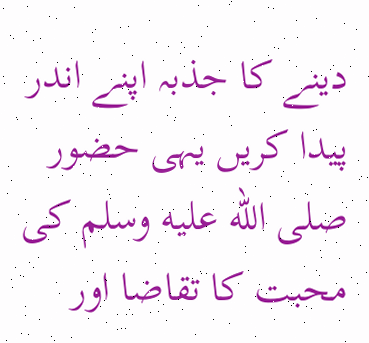دینے کا جذبہ اپنے اندر پیدا کریں یہی حضور صلى الله عليه وسلم کی محبت کا تقاضا اور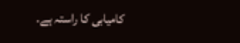کامیابی کا راستہ ہے۔